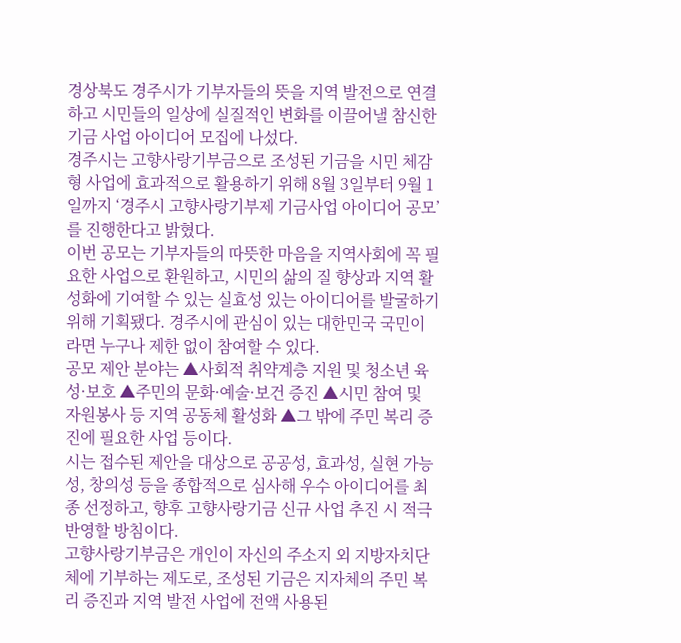경상북도 경주시가 기부자들의 뜻을 지역 발전으로 연결하고 시민들의 일상에 실질적인 변화를 이끌어낼 참신한 기금 사업 아이디어 모집에 나섰다.
경주시는 고향사랑기부금으로 조성된 기금을 시민 체감형 사업에 효과적으로 활용하기 위해 8월 3일부터 9월 1일까지 ‘경주시 고향사랑기부제 기금사업 아이디어 공모’를 진행한다고 밝혔다.
이번 공모는 기부자들의 따뜻한 마음을 지역사회에 꼭 필요한 사업으로 환원하고, 시민의 삶의 질 향상과 지역 활성화에 기여할 수 있는 실효성 있는 아이디어를 발굴하기 위해 기획됐다. 경주시에 관심이 있는 대한민국 국민이라면 누구나 제한 없이 참여할 수 있다.
공모 제안 분야는 ▲사회적 취약계층 지원 및 청소년 육성·보호 ▲주민의 문화·예술·보건 증진 ▲시민 참여 및 자원봉사 등 지역 공동체 활성화 ▲그 밖에 주민 복리 증진에 필요한 사업 등이다.
시는 접수된 제안을 대상으로 공공성, 효과성, 실현 가능성, 창의성 등을 종합적으로 심사해 우수 아이디어를 최종 선정하고, 향후 고향사랑기금 신규 사업 추진 시 적극 반영할 방침이다.
고향사랑기부금은 개인이 자신의 주소지 외 지방자치단체에 기부하는 제도로, 조성된 기금은 지자체의 주민 복리 증진과 지역 발전 사업에 전액 사용된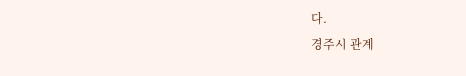다.
경주시 관계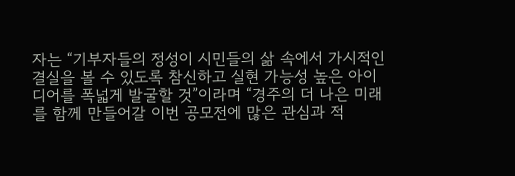자는 “기부자들의 정성이 시민들의 삶 속에서 가시적인 결실을 볼 수 있도록 참신하고 실현 가능성 높은 아이디어를 폭넓게 발굴할 것”이라며 “경주의 더 나은 미래를 함께 만들어갈 이번 공모전에 많은 관심과 적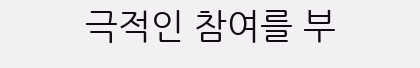극적인 참여를 부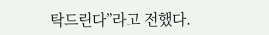탁드린다”라고 전했다.